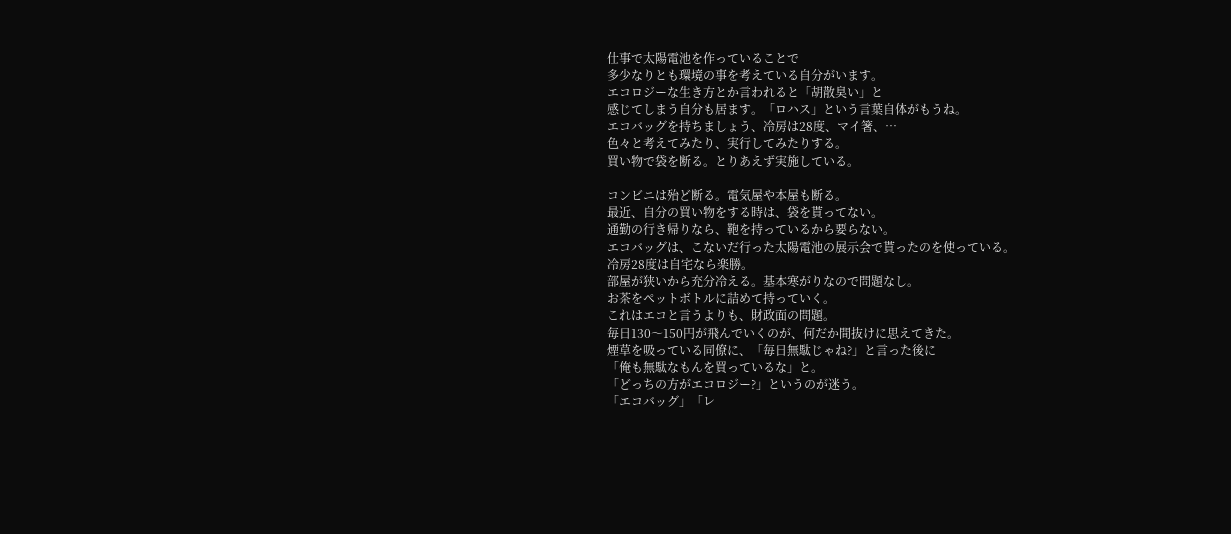仕事で太陽電池を作っていることで
多少なりとも環境の事を考えている自分がいます。
エコロジーな生き方とか言われると「胡散臭い」と
感じてしまう自分も居ます。「ロハス」という言葉自体がもうね。
エコバッグを持ちましょう、冷房は28度、マイ箸、…
色々と考えてみたり、実行してみたりする。
買い物で袋を断る。とりあえず実施している。

コンビニは殆ど断る。電気屋や本屋も断る。
最近、自分の買い物をする時は、袋を貰ってない。
通勤の行き帰りなら、鞄を持っているから要らない。
エコバッグは、こないだ行った太陽電池の展示会で貰ったのを使っている。
冷房28度は自宅なら楽勝。
部屋が狭いから充分冷える。基本寒がりなので問題なし。
お茶をペットボトルに詰めて持っていく。
これはエコと言うよりも、財政面の問題。
毎日130〜150円が飛んでいくのが、何だか間抜けに思えてきた。
煙草を吸っている同僚に、「毎日無駄じゃね?」と言った後に
「俺も無駄なもんを買っているな」と。
「どっちの方がエコロジー?」というのが迷う。
「エコバッグ」「レ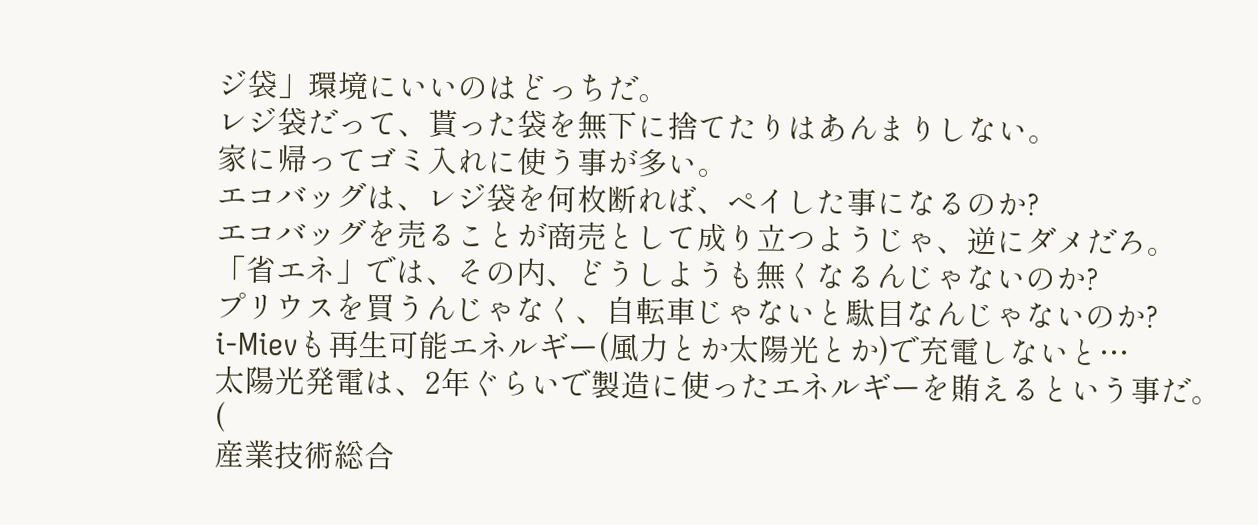ジ袋」環境にいいのはどっちだ。
レジ袋だって、貰った袋を無下に捨てたりはあんまりしない。
家に帰ってゴミ入れに使う事が多い。
エコバッグは、レジ袋を何枚断れば、ペイした事になるのか?
エコバッグを売ることが商売として成り立つようじゃ、逆にダメだろ。
「省エネ」では、その内、どうしようも無くなるんじゃないのか?
プリウスを買うんじゃなく、自転車じゃないと駄目なんじゃないのか?
i-Mievも再生可能エネルギー(風力とか太陽光とか)で充電しないと…
太陽光発電は、2年ぐらいで製造に使ったエネルギーを賄えるという事だ。
(
産業技術総合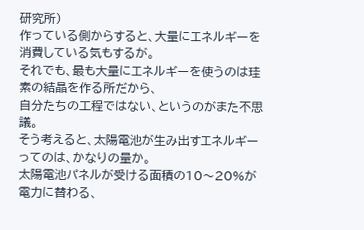研究所)
作っている側からすると、大量にエネルギーを消費している気もするが。
それでも、最も大量にエネルギーを使うのは珪素の結晶を作る所だから、
自分たちの工程ではない、というのがまた不思議。
そう考えると、太陽電池が生み出すエネルギーってのは、かなりの量か。
太陽電池パネルが受ける面積の10〜20%が電力に替わる、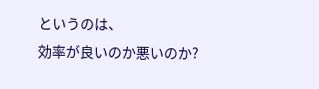というのは、
効率が良いのか悪いのか?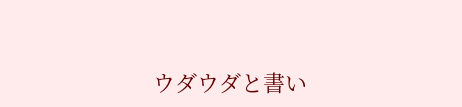ウダウダと書い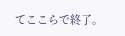てここらで終了。